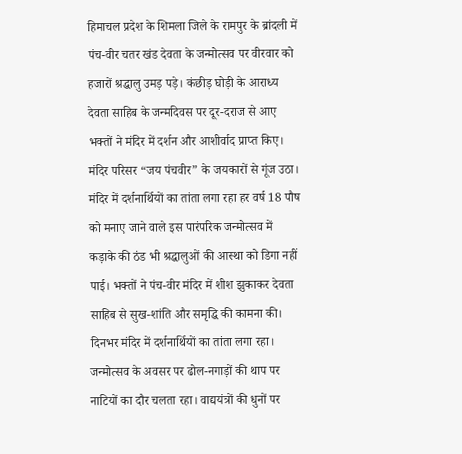हिमाचल प्रदेश के शिमला जिले के रामपुर के ब्रांदली में पंच-वीर चतर खंड देवता के जन्मोत्सव पर वीरवार को हजारों श्रद्धालु उमड़ पड़े। कंछीड़ घोड़ी के आराध्य देवता साहिब के जन्मदिवस पर दूर-दराज से आए भक्तों ने मंदिर में दर्शन और आशीर्वाद प्राप्त किए। मंदिर परिसर “जय पंचवीर” के जयकारों से गूंज उठा। मंदिर में दर्शनार्थियों का तांता लगा रहा हर वर्ष 18 पौष को मनाए जाने वाले इस पारंपरिक जन्मोत्सव में कड़ाके की ठंड भी श्रद्धालुओं की आस्था को डिगा नहीं पाई। भक्तों ने पंच-वीर मंदिर में शीश झुकाकर देवता साहिब से सुख-शांति और समृद्धि की कामना की। दिनभर मंदिर में दर्शनार्थियों का तांता लगा रहा। जन्मोत्सव के अवसर पर ढोल-नगाड़ों की थाप पर नाटियों का दौर चलता रहा। वाद्ययंत्रों की धुनों पर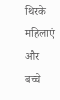थिरके महिलाएं और बच्चे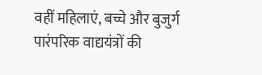वहीं महिलाएं, बच्चे और बुजुर्ग पारंपरिक वाद्ययंत्रों की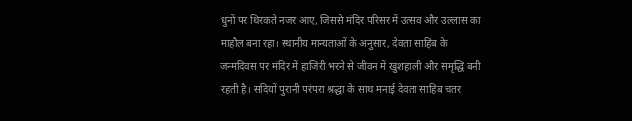धुनों पर थिरकते नजर आए, जिससे मंदिर परिसर में उत्सव और उल्लास का माहौल बना रहा। स्थानीय मान्यताओं के अनुसार, देवता साहिब के जन्मदिवस पर मंदिर में हाजिरी भरने से जीवन में खुशहाली और समृद्धि बनी रहती है। सदियों पुरानी परंपरा श्रद्धा के साथ मनाई देवता साहिब चतर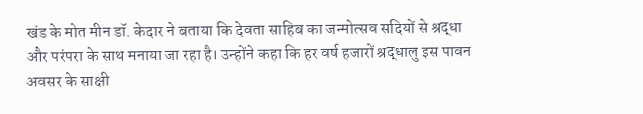खंड के मोत मीन डॉ. केदार ने बताया कि देवता साहिब का जन्मोत्सव सदियों से श्रद्धा और परंपरा के साथ मनाया जा रहा है। उन्होंने कहा कि हर वर्ष हजारों श्रद्धालु इस पावन अवसर के साक्षी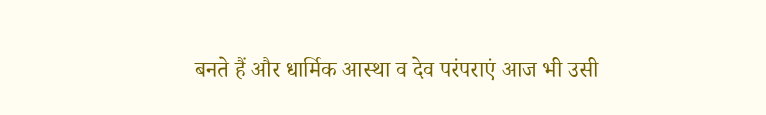बनते हैं और धार्मिक आस्था व देव परंपराएं आज भी उसी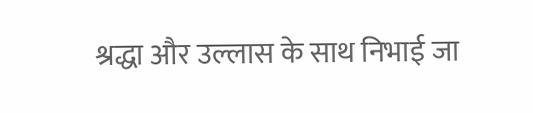श्रद्धा और उल्लास के साथ निभाई जा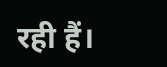रही हैं।